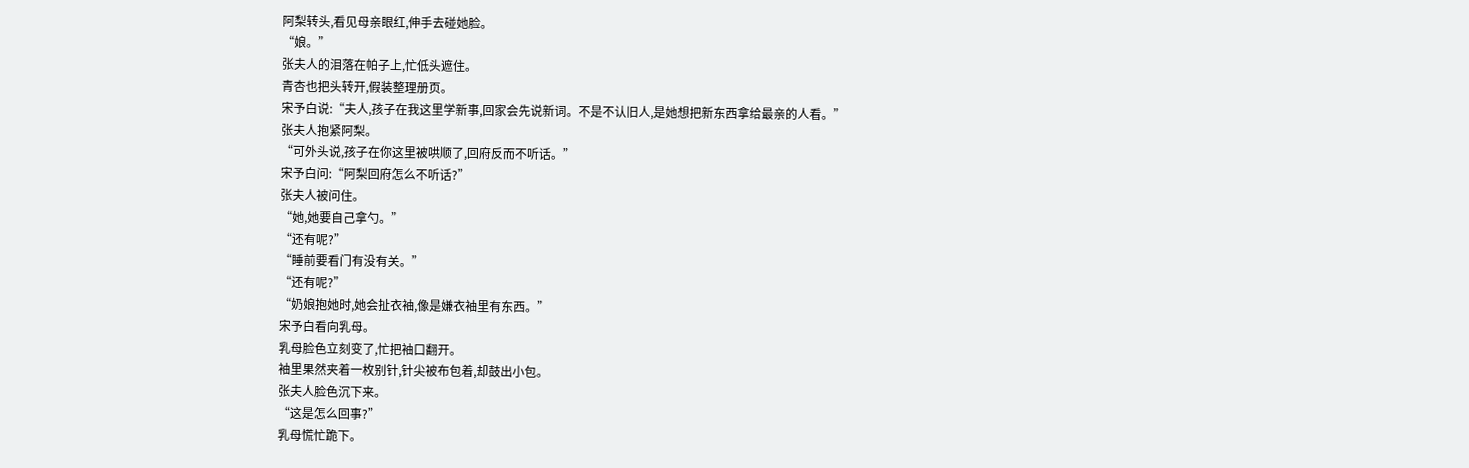阿梨转头,看见母亲眼红,伸手去碰她脸。
“娘。”
张夫人的泪落在帕子上,忙低头遮住。
青杏也把头转开,假装整理册页。
宋予白说:“夫人,孩子在我这里学新事,回家会先说新词。不是不认旧人,是她想把新东西拿给最亲的人看。”
张夫人抱紧阿梨。
“可外头说,孩子在你这里被哄顺了,回府反而不听话。”
宋予白问:“阿梨回府怎么不听话?”
张夫人被问住。
“她,她要自己拿勺。”
“还有呢?”
“睡前要看门有没有关。”
“还有呢?”
“奶娘抱她时,她会扯衣袖,像是嫌衣袖里有东西。”
宋予白看向乳母。
乳母脸色立刻变了,忙把袖口翻开。
袖里果然夹着一枚别针,针尖被布包着,却鼓出小包。
张夫人脸色沉下来。
“这是怎么回事?”
乳母慌忙跪下。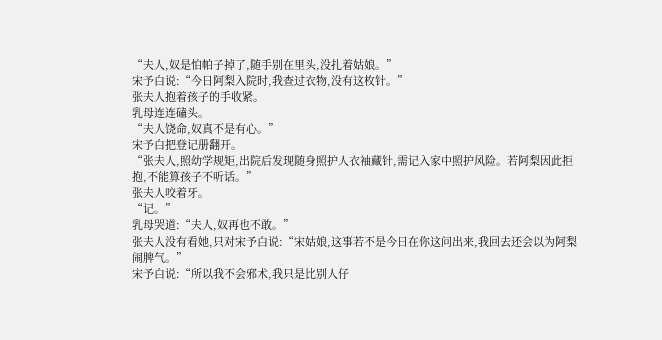“夫人,奴是怕帕子掉了,随手别在里头,没扎着姑娘。”
宋予白说:“今日阿梨入院时,我查过衣物,没有这枚针。”
张夫人抱着孩子的手收紧。
乳母连连磕头。
“夫人饶命,奴真不是有心。”
宋予白把登记册翻开。
“张夫人,照幼学规矩,出院后发现随身照护人衣袖藏针,需记入家中照护风险。若阿梨因此拒抱,不能算孩子不听话。”
张夫人咬着牙。
“记。”
乳母哭道:“夫人,奴再也不敢。”
张夫人没有看她,只对宋予白说:“宋姑娘,这事若不是今日在你这问出来,我回去还会以为阿梨闹脾气。”
宋予白说:“所以我不会邪术,我只是比别人仔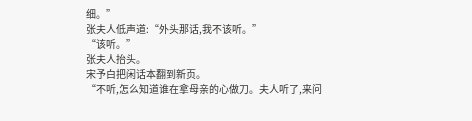细。”
张夫人低声道:“外头那话,我不该听。”
“该听。”
张夫人抬头。
宋予白把闲话本翻到新页。
“不听,怎么知道谁在拿母亲的心做刀。夫人听了,来问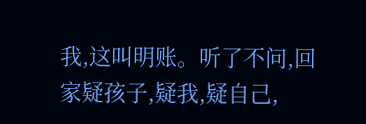我,这叫明账。听了不问,回家疑孩子,疑我,疑自己,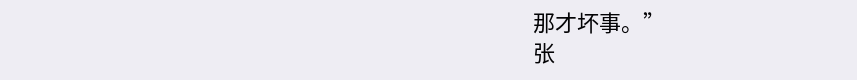那才坏事。”
张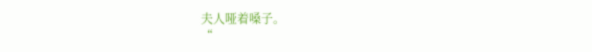夫人哑着嗓子。
“